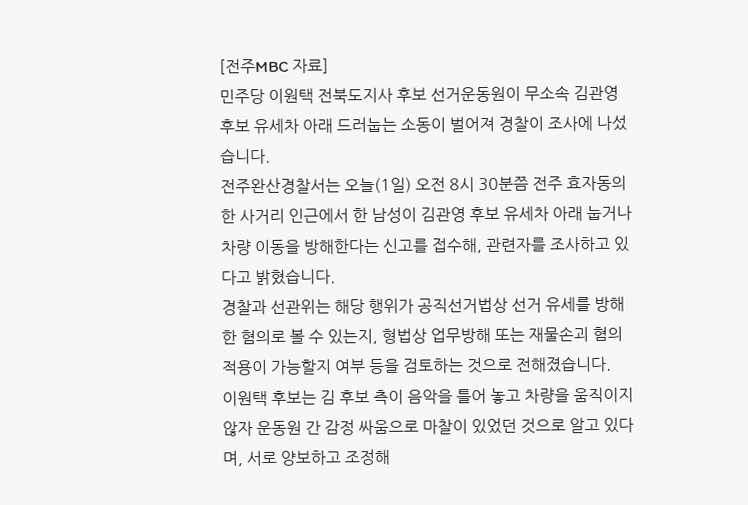[전주MBC 자료]
민주당 이원택 전북도지사 후보 선거운동원이 무소속 김관영 후보 유세차 아래 드러눕는 소동이 벌어져 경찰이 조사에 나섰습니다.
전주완산경찰서는 오늘(1일) 오전 8시 30분쯤 전주 효자동의 한 사거리 인근에서 한 남성이 김관영 후보 유세차 아래 눕거나 차량 이동을 방해한다는 신고를 접수해, 관련자를 조사하고 있다고 밝혔습니다.
경찰과 선관위는 해당 행위가 공직선거법상 선거 유세를 방해한 혐의로 볼 수 있는지, 형법상 업무방해 또는 재물손괴 혐의 적용이 가능할지 여부 등을 검토하는 것으로 전해졌습니다.
이원택 후보는 김 후보 측이 음악을 틀어 놓고 차량을 움직이지 않자 운동원 간 감정 싸움으로 마찰이 있었던 것으로 알고 있다며, 서로 양보하고 조정해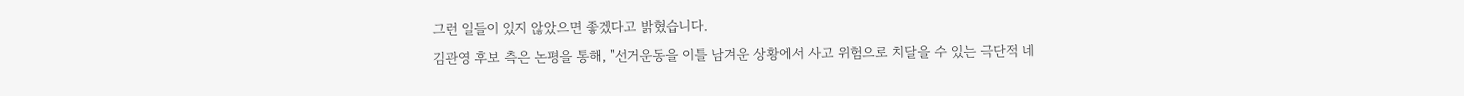그런 일들이 있지 않았으면 좋겠다고 밝혔습니다.
김관영 후보 측은 논평을 통해, "선거운동을 이틀 남겨운 상황에서 사고 위험으로 치달을 수 있는 극단적 네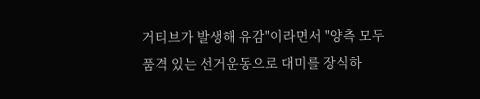거티브가 발생해 유감"이라면서 "양측 모두 품격 있는 선거운동으로 대미를 장식하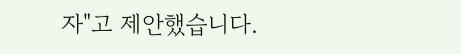자"고 제안했습니다.